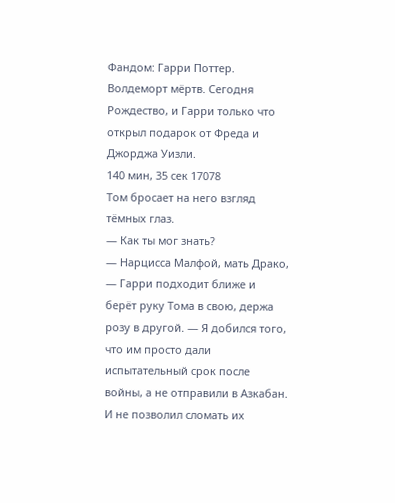Фандом: Гарри Поттер. Волдеморт мёртв. Сегодня Рождество, и Гарри только что открыл подарок от Фреда и Джорджа Уизли.
140 мин, 35 сек 17078
Том бросает на него взгляд тёмных глаз.
— Как ты мог знать?
— Нарцисса Малфой, мать Драко, — Гарри подходит ближе и берёт руку Тома в свою, держа розу в другой. — Я добился того, что им просто дали испытательный срок после войны, а не отправили в Азкабан. И не позволил сломать их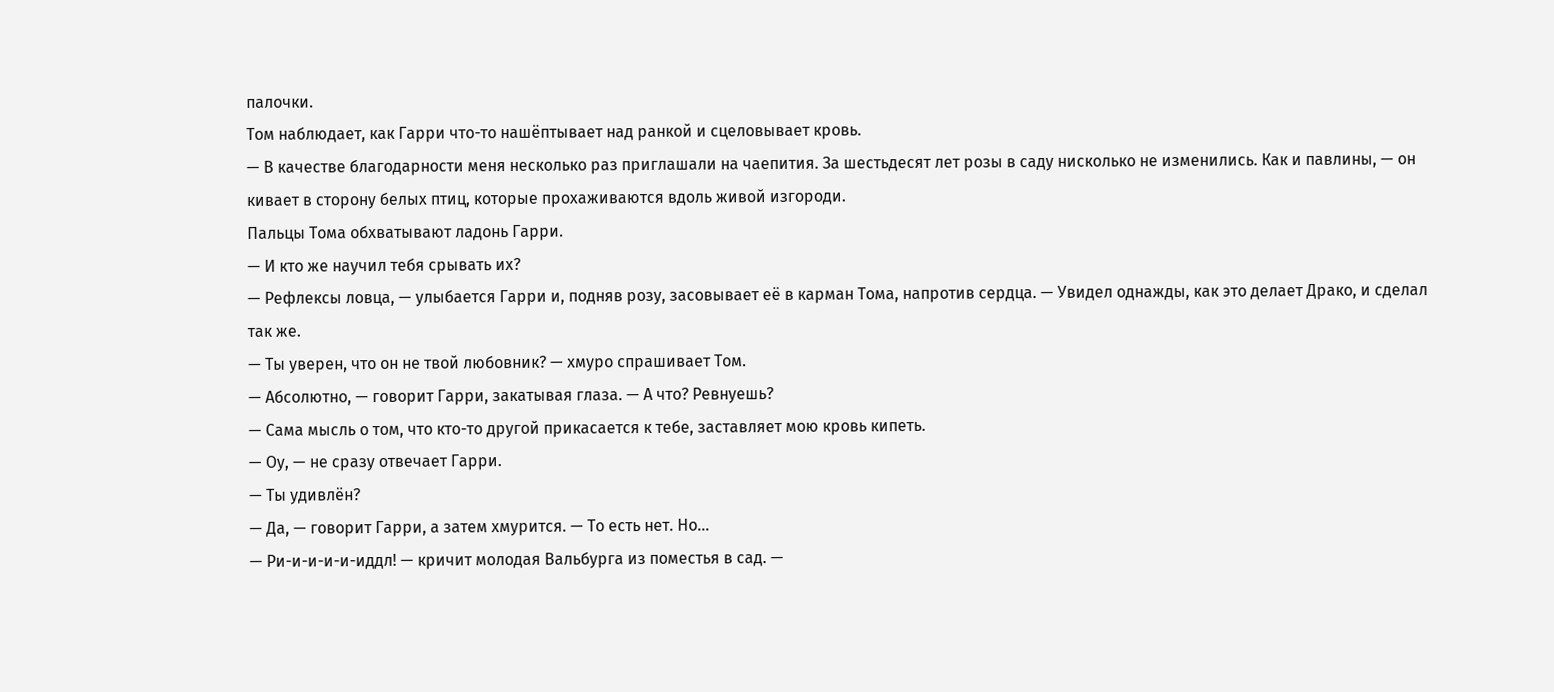палочки.
Том наблюдает, как Гарри что-то нашёптывает над ранкой и сцеловывает кровь.
— В качестве благодарности меня несколько раз приглашали на чаепития. За шестьдесят лет розы в саду нисколько не изменились. Как и павлины, — он кивает в сторону белых птиц, которые прохаживаются вдоль живой изгороди.
Пальцы Тома обхватывают ладонь Гарри.
— И кто же научил тебя срывать их?
— Рефлексы ловца, — улыбается Гарри и, подняв розу, засовывает её в карман Тома, напротив сердца. — Увидел однажды, как это делает Драко, и сделал так же.
— Ты уверен, что он не твой любовник? — хмуро спрашивает Том.
— Абсолютно, — говорит Гарри, закатывая глаза. — А что? Ревнуешь?
— Сама мысль о том, что кто-то другой прикасается к тебе, заставляет мою кровь кипеть.
— Оу, — не сразу отвечает Гарри.
— Ты удивлён?
— Да, — говорит Гарри, а затем хмурится. — То есть нет. Но…
— Ри-и-и-и-и-иддл! — кричит молодая Вальбурга из поместья в сад. —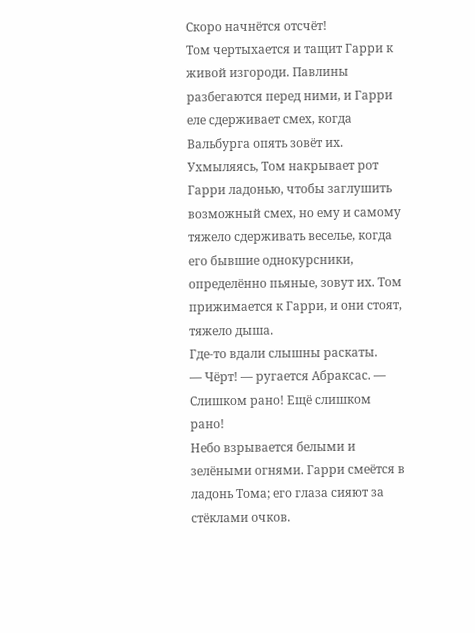Скоро начнётся отсчёт!
Том чертыхается и тащит Гарри к живой изгороди. Павлины разбегаются перед ними, и Гарри еле сдерживает смех, когда Вальбурга опять зовёт их. Ухмыляясь, Том накрывает рот Гарри ладонью, чтобы заглушить возможный смех, но ему и самому тяжело сдерживать веселье, когда его бывшие однокурсники, определённо пьяные, зовут их. Том прижимается к Гарри, и они стоят, тяжело дыша.
Где-то вдали слышны раскаты.
— Чёрт! — ругается Абраксас. — Слишком рано! Ещё слишком рано!
Небо взрывается белыми и зелёными огнями. Гарри смеётся в ладонь Тома; его глаза сияют за стёклами очков.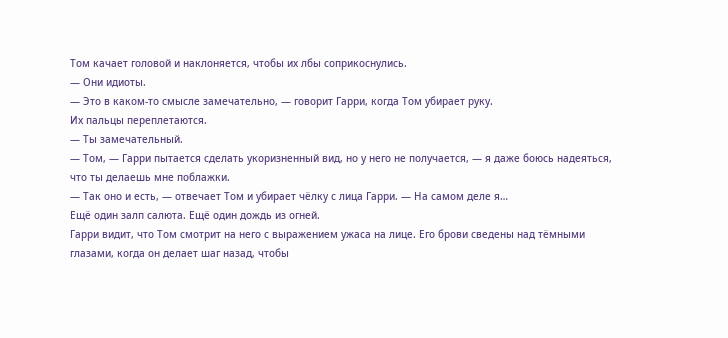Том качает головой и наклоняется, чтобы их лбы соприкоснулись.
— Они идиоты.
— Это в каком-то смысле замечательно, — говорит Гарри, когда Том убирает руку.
Их пальцы переплетаются.
— Ты замечательный.
— Том, — Гарри пытается сделать укоризненный вид, но у него не получается, — я даже боюсь надеяться, что ты делаешь мне поблажки.
— Так оно и есть, — отвечает Том и убирает чёлку с лица Гарри. — На самом деле я…
Ещё один залп салюта. Ещё один дождь из огней.
Гарри видит, что Том смотрит на него с выражением ужаса на лице. Его брови сведены над тёмными глазами, когда он делает шаг назад, чтобы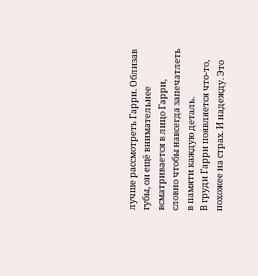лучше рассмотреть Гарри. Облизав губы, он ещё внимательнее всматривается в лицо Гарри, словно чтобы навсегда запечатлеть в памяти каждую деталь.
В груди Гарри появляется что-то, похожее на страх. И надежду. Это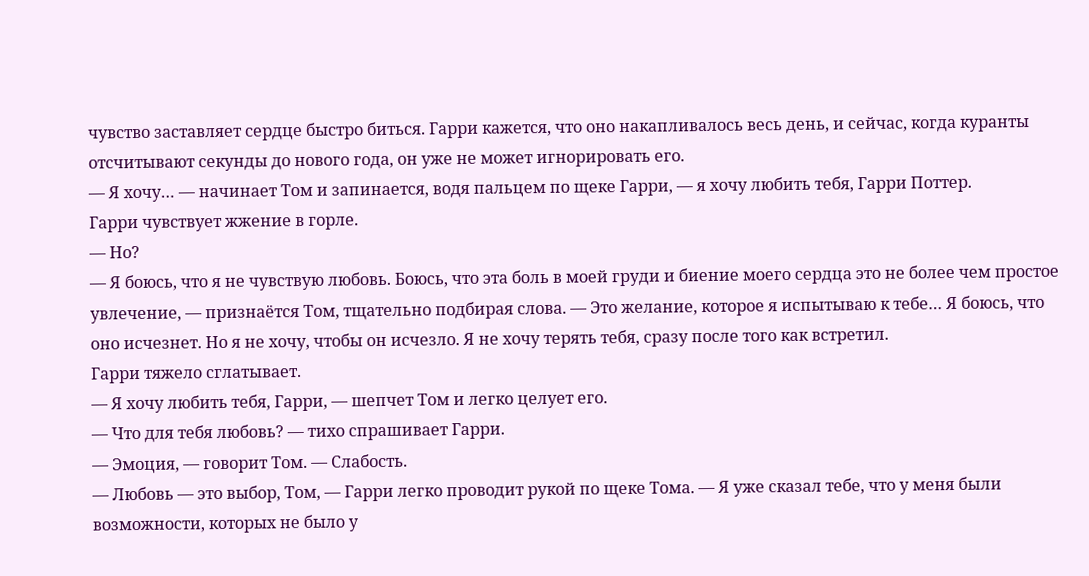чувство заставляет сердце быстро биться. Гарри кажется, что оно накапливалось весь день, и сейчас, когда куранты отсчитывают секунды до нового года, он уже не может игнорировать его.
— Я хочу… — начинает Том и запинается, водя пальцем по щеке Гарри, — я хочу любить тебя, Гарри Поттер.
Гарри чувствует жжение в горле.
— Но?
— Я боюсь, что я не чувствую любовь. Боюсь, что эта боль в моей груди и биение моего сердца это не более чем простое увлечение, — признаётся Том, тщательно подбирая слова. — Это желание, которое я испытываю к тебе… Я боюсь, что оно исчезнет. Но я не хочу, чтобы он исчезло. Я не хочу терять тебя, сразу после того как встретил.
Гарри тяжело сглатывает.
— Я хочу любить тебя, Гарри, — шепчет Том и легко целует его.
— Что для тебя любовь? — тихо спрашивает Гарри.
— Эмоция, — говорит Том. — Слабость.
— Любовь — это выбор, Том, — Гарри легко проводит рукой по щеке Тома. — Я уже сказал тебе, что у меня были возможности, которых не было у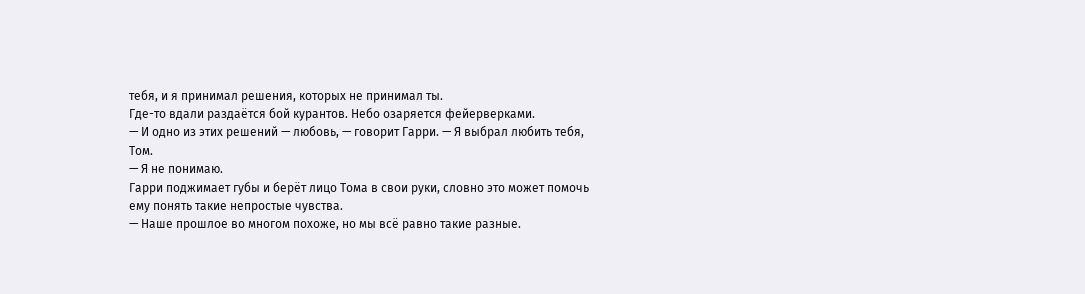тебя, и я принимал решения, которых не принимал ты.
Где-то вдали раздаётся бой курантов. Небо озаряется фейерверками.
— И одно из этих решений — любовь, — говорит Гарри. — Я выбрал любить тебя, Том.
— Я не понимаю.
Гарри поджимает губы и берёт лицо Тома в свои руки, словно это может помочь ему понять такие непростые чувства.
— Наше прошлое во многом похоже, но мы всё равно такие разные.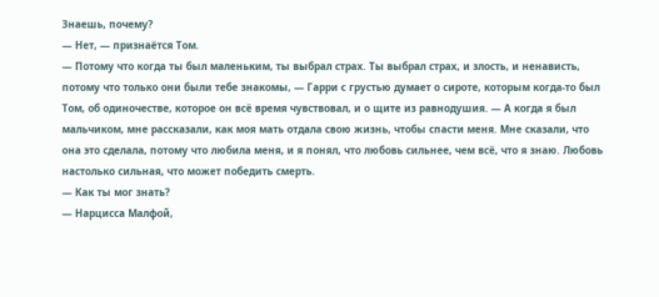Знаешь, почему?
— Нет, — признаётся Том.
— Потому что когда ты был маленьким, ты выбрал страх. Ты выбрал страх, и злость, и ненависть, потому что только они были тебе знакомы, — Гарри с грустью думает о сироте, которым когда-то был Том, об одиночестве, которое он всё время чувствовал, и о щите из равнодушия. — А когда я был мальчиком, мне рассказали, как моя мать отдала свою жизнь, чтобы спасти меня. Мне сказали, что она это сделала, потому что любила меня, и я понял, что любовь сильнее, чем всё, что я знаю. Любовь настолько сильная, что может победить смерть.
— Как ты мог знать?
— Нарцисса Малфой,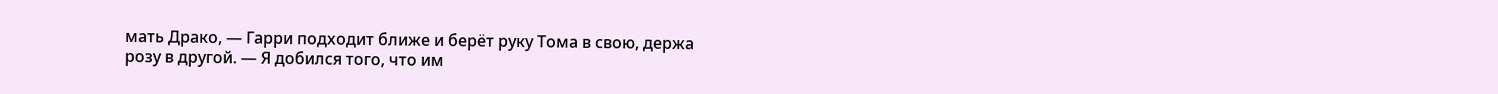мать Драко, — Гарри подходит ближе и берёт руку Тома в свою, держа розу в другой. — Я добился того, что им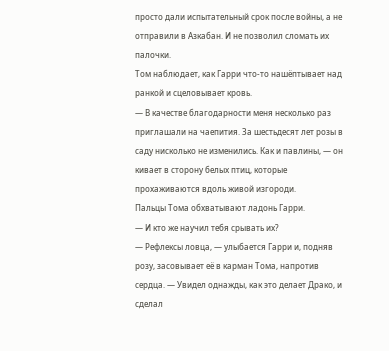просто дали испытательный срок после войны, а не отправили в Азкабан. И не позволил сломать их палочки.
Том наблюдает, как Гарри что-то нашёптывает над ранкой и сцеловывает кровь.
— В качестве благодарности меня несколько раз приглашали на чаепития. За шестьдесят лет розы в саду нисколько не изменились. Как и павлины, — он кивает в сторону белых птиц, которые прохаживаются вдоль живой изгороди.
Пальцы Тома обхватывают ладонь Гарри.
— И кто же научил тебя срывать их?
— Рефлексы ловца, — улыбается Гарри и, подняв розу, засовывает её в карман Тома, напротив сердца. — Увидел однажды, как это делает Драко, и сделал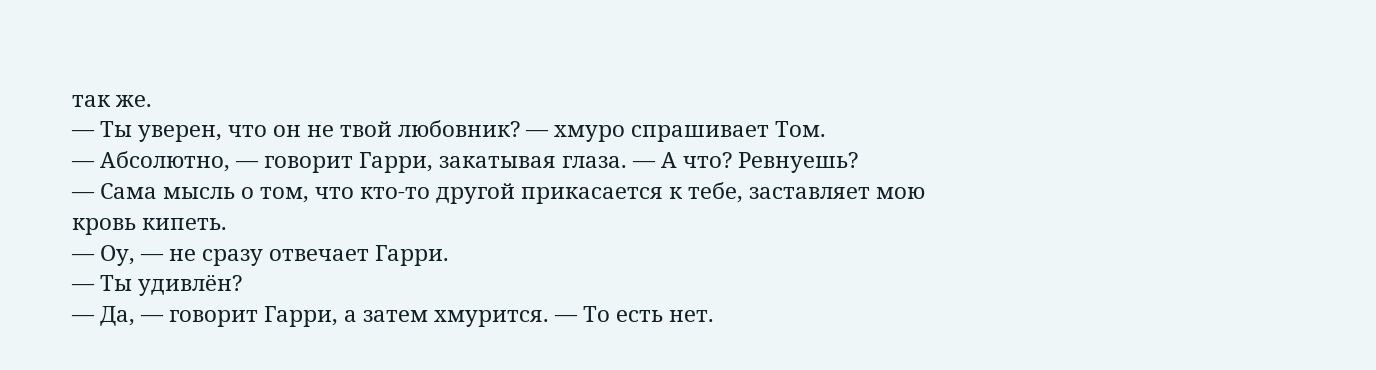так же.
— Ты уверен, что он не твой любовник? — хмуро спрашивает Том.
— Абсолютно, — говорит Гарри, закатывая глаза. — А что? Ревнуешь?
— Сама мысль о том, что кто-то другой прикасается к тебе, заставляет мою кровь кипеть.
— Оу, — не сразу отвечает Гарри.
— Ты удивлён?
— Да, — говорит Гарри, а затем хмурится. — То есть нет.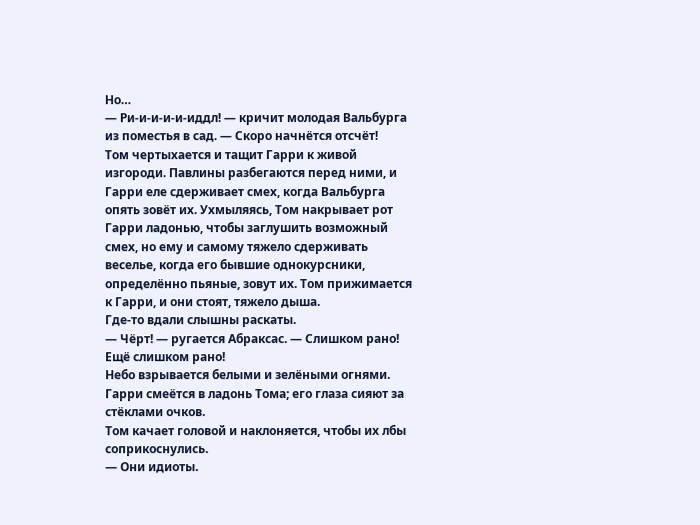Но…
— Ри-и-и-и-и-иддл! — кричит молодая Вальбурга из поместья в сад. — Скоро начнётся отсчёт!
Том чертыхается и тащит Гарри к живой изгороди. Павлины разбегаются перед ними, и Гарри еле сдерживает смех, когда Вальбурга опять зовёт их. Ухмыляясь, Том накрывает рот Гарри ладонью, чтобы заглушить возможный смех, но ему и самому тяжело сдерживать веселье, когда его бывшие однокурсники, определённо пьяные, зовут их. Том прижимается к Гарри, и они стоят, тяжело дыша.
Где-то вдали слышны раскаты.
— Чёрт! — ругается Абраксас. — Слишком рано! Ещё слишком рано!
Небо взрывается белыми и зелёными огнями. Гарри смеётся в ладонь Тома; его глаза сияют за стёклами очков.
Том качает головой и наклоняется, чтобы их лбы соприкоснулись.
— Они идиоты.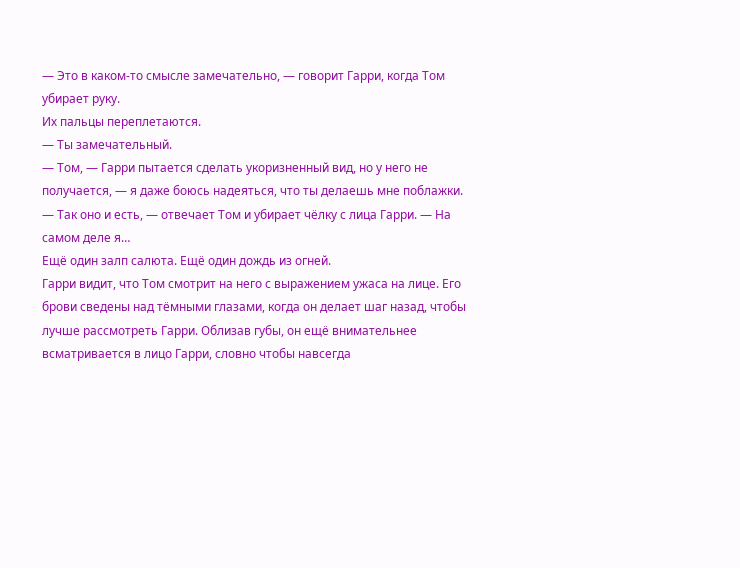— Это в каком-то смысле замечательно, — говорит Гарри, когда Том убирает руку.
Их пальцы переплетаются.
— Ты замечательный.
— Том, — Гарри пытается сделать укоризненный вид, но у него не получается, — я даже боюсь надеяться, что ты делаешь мне поблажки.
— Так оно и есть, — отвечает Том и убирает чёлку с лица Гарри. — На самом деле я…
Ещё один залп салюта. Ещё один дождь из огней.
Гарри видит, что Том смотрит на него с выражением ужаса на лице. Его брови сведены над тёмными глазами, когда он делает шаг назад, чтобы лучше рассмотреть Гарри. Облизав губы, он ещё внимательнее всматривается в лицо Гарри, словно чтобы навсегда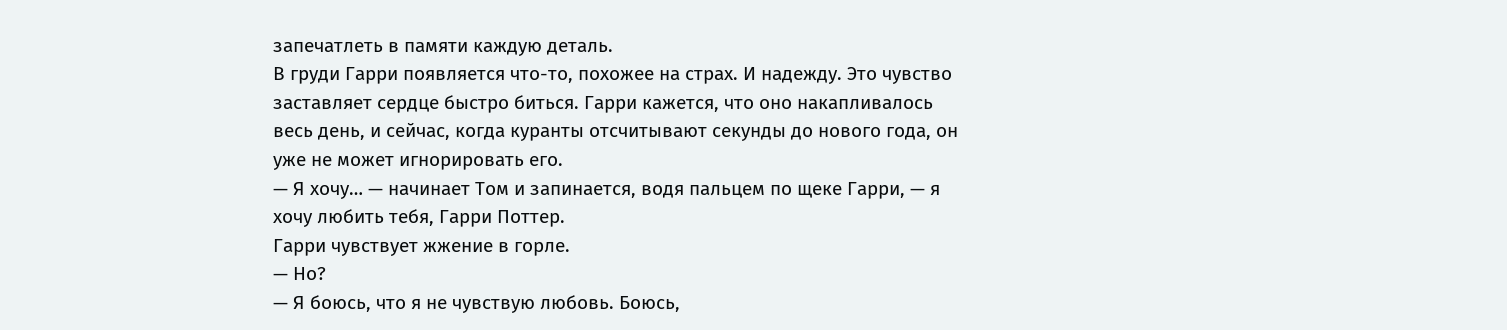запечатлеть в памяти каждую деталь.
В груди Гарри появляется что-то, похожее на страх. И надежду. Это чувство заставляет сердце быстро биться. Гарри кажется, что оно накапливалось весь день, и сейчас, когда куранты отсчитывают секунды до нового года, он уже не может игнорировать его.
— Я хочу… — начинает Том и запинается, водя пальцем по щеке Гарри, — я хочу любить тебя, Гарри Поттер.
Гарри чувствует жжение в горле.
— Но?
— Я боюсь, что я не чувствую любовь. Боюсь,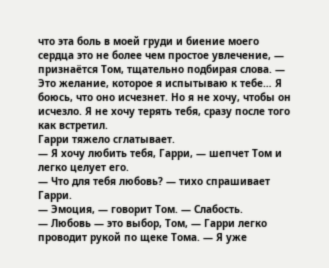что эта боль в моей груди и биение моего сердца это не более чем простое увлечение, — признаётся Том, тщательно подбирая слова. — Это желание, которое я испытываю к тебе… Я боюсь, что оно исчезнет. Но я не хочу, чтобы он исчезло. Я не хочу терять тебя, сразу после того как встретил.
Гарри тяжело сглатывает.
— Я хочу любить тебя, Гарри, — шепчет Том и легко целует его.
— Что для тебя любовь? — тихо спрашивает Гарри.
— Эмоция, — говорит Том. — Слабость.
— Любовь — это выбор, Том, — Гарри легко проводит рукой по щеке Тома. — Я уже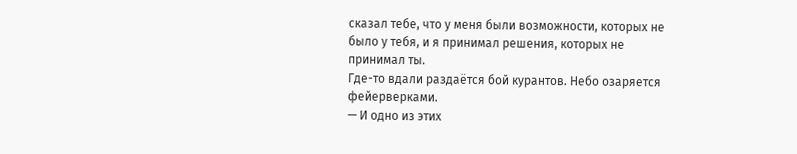сказал тебе, что у меня были возможности, которых не было у тебя, и я принимал решения, которых не принимал ты.
Где-то вдали раздаётся бой курантов. Небо озаряется фейерверками.
— И одно из этих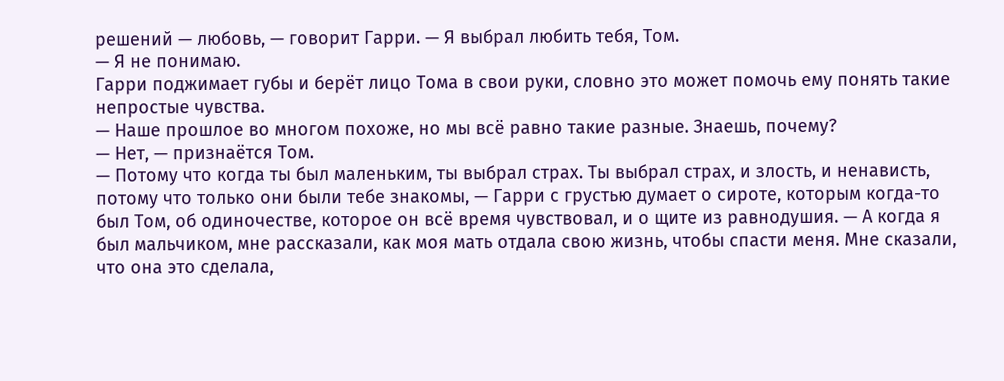решений — любовь, — говорит Гарри. — Я выбрал любить тебя, Том.
— Я не понимаю.
Гарри поджимает губы и берёт лицо Тома в свои руки, словно это может помочь ему понять такие непростые чувства.
— Наше прошлое во многом похоже, но мы всё равно такие разные. Знаешь, почему?
— Нет, — признаётся Том.
— Потому что когда ты был маленьким, ты выбрал страх. Ты выбрал страх, и злость, и ненависть, потому что только они были тебе знакомы, — Гарри с грустью думает о сироте, которым когда-то был Том, об одиночестве, которое он всё время чувствовал, и о щите из равнодушия. — А когда я был мальчиком, мне рассказали, как моя мать отдала свою жизнь, чтобы спасти меня. Мне сказали, что она это сделала,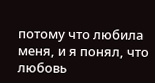потому что любила меня, и я понял, что любовь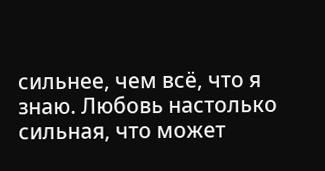сильнее, чем всё, что я знаю. Любовь настолько сильная, что может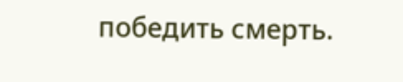победить смерть.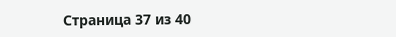Страница 37 из 40